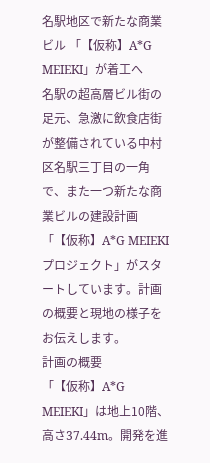名駅地区で新たな商業ビル 「【仮称】A*G MEIEKI」が着工へ
名駅の超高層ビル街の足元、急激に飲食店街が整備されている中村区名駅三丁目の一角で、また一つ新たな商業ビルの建設計画「【仮称】A*G MEIEKIプロジェクト」がスタートしています。計画の概要と現地の様子をお伝えします。
計画の概要
「【仮称】A*G MEIEKI」は地上10階、高さ37.44m。開発を進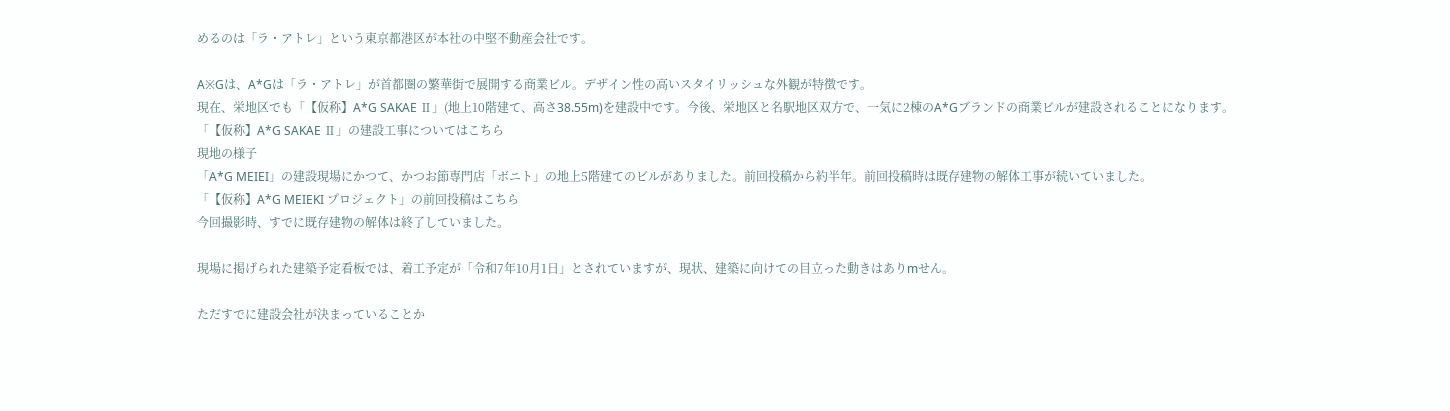めるのは「ラ・アトレ」という東京都港区が本社の中堅不動産会社です。

A※Gは、A*Gは「ラ・アトレ」が首都圏の繁華街で展開する商業ビル。デザイン性の高いスタイリッシュな外観が特徴です。
現在、栄地区でも「【仮称】A*G SAKAE Ⅱ」(地上10階建て、高さ38.55m)を建設中です。今後、栄地区と名駅地区双方で、一気に2棟のA*Gブランドの商業ビルが建設されることになります。
「【仮称】A*G SAKAE Ⅱ」の建設工事についてはこちら
現地の様子
「A*G MEIEI」の建設現場にかつて、かつお節専門店「ボニト」の地上5階建てのビルがありました。前回投稿から約半年。前回投稿時は既存建物の解体工事が続いていました。
「【仮称】A*G MEIEKI プロジェクト」の前回投稿はこちら
今回撮影時、すでに既存建物の解体は終了していました。

現場に掲げられた建築予定看板では、着工予定が「令和7年10月1日」とされていますが、現状、建築に向けての目立った動きはありmせん。

ただすでに建設会社が決まっていることか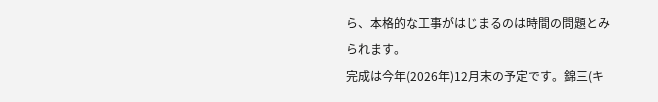ら、本格的な工事がはじまるのは時間の問題とみられます。
完成は今年(2026年)12月末の予定です。錦三(キ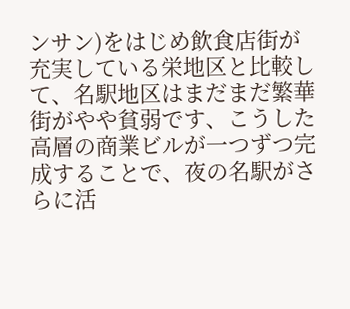ンサン)をはじめ飲食店街が充実している栄地区と比較して、名駅地区はまだまだ繁華街がやや貧弱です、こうした高層の商業ビルが一つずつ完成することで、夜の名駅がさらに活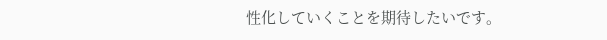性化していくことを期待したいです。